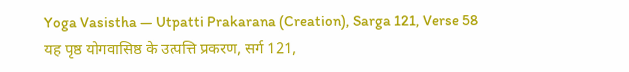Yoga Vasistha — Utpatti Prakarana (Creation), Sarga 121, Verse 58
यह पृष्ठ योगवासिष्ठ के उत्पत्ति प्रकरण, सर्ग 121,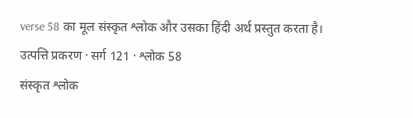verse 58 का मूल संस्कृत श्लोक और उसका हिंदी अर्थ प्रस्तुत करता है।
उत्पत्ति प्रकरण · सर्ग 121 · श्लोक 58
संस्कृत श्लोक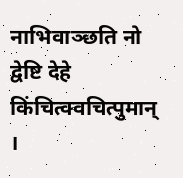नाभिवाञ्छति नो द्वेष्टि देहे किंचित्क्वचित्पुमान् ।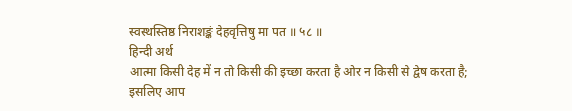स्वस्थस्तिष्ठ निराशङ्कं देहवृत्तिषु मा पत ॥ ५८ ॥
हिन्दी अर्थ
आत्मा किसी देह में न तो किसी की इच्छा करता है ओर न किसी से द्वेष करता है;
इसलिए आप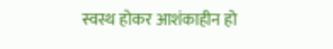स्वस्थ होकर आशंकाहीन हो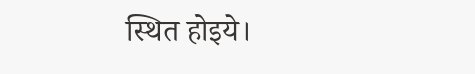स्थित होइये।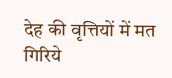देह की वृत्तियों में मत गिरिये